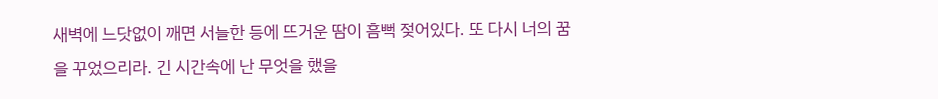새벽에 느닷없이 깨면 서늘한 등에 뜨거운 땀이 흠뻑 젖어있다. 또 다시 너의 꿈을 꾸었으리라. 긴 시간속에 난 무엇을 했을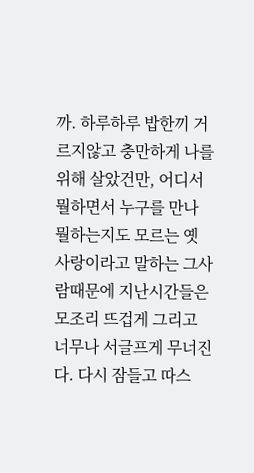까. 하루하루 밥한끼 거르지않고 충만하게 나를 위해 살았건만, 어디서 뭘하면서 누구를 만나 뭘하는지도 모르는 옛 사랑이라고 말하는 그사람때문에 지난시간들은 모조리 뜨겁게 그리고 너무나 서글프게 무너진다. 다시 잠들고 따스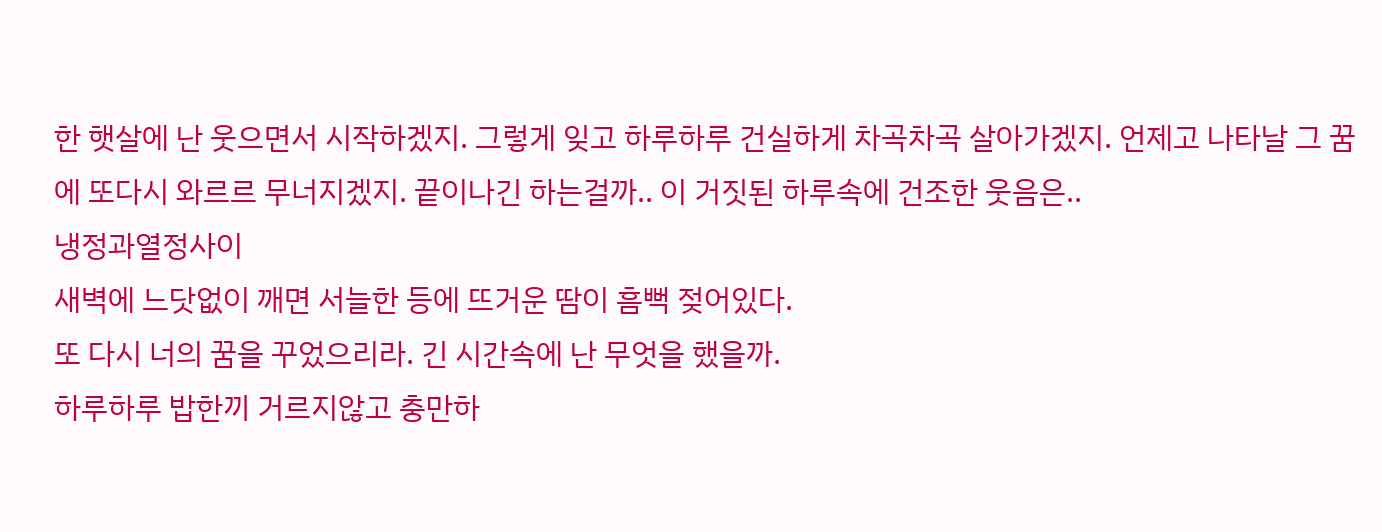한 햇살에 난 웃으면서 시작하겠지. 그렇게 잊고 하루하루 건실하게 차곡차곡 살아가겠지. 언제고 나타날 그 꿈에 또다시 와르르 무너지겠지. 끝이나긴 하는걸까.. 이 거짓된 하루속에 건조한 웃음은..
냉정과열정사이
새벽에 느닷없이 깨면 서늘한 등에 뜨거운 땀이 흠뻑 젖어있다.
또 다시 너의 꿈을 꾸었으리라. 긴 시간속에 난 무엇을 했을까.
하루하루 밥한끼 거르지않고 충만하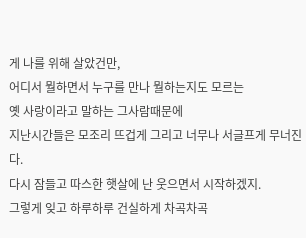게 나를 위해 살았건만,
어디서 뭘하면서 누구를 만나 뭘하는지도 모르는
옛 사랑이라고 말하는 그사람때문에
지난시간들은 모조리 뜨겁게 그리고 너무나 서글프게 무너진다.
다시 잠들고 따스한 햇살에 난 웃으면서 시작하겠지.
그렇게 잊고 하루하루 건실하게 차곡차곡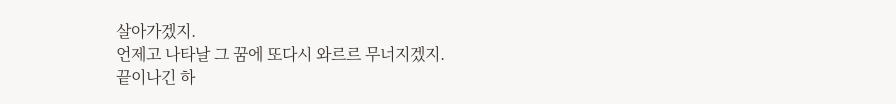살아가겠지.
언제고 나타날 그 꿈에 또다시 와르르 무너지겠지.
끝이나긴 하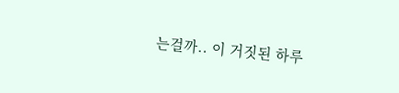는걸까.. 이 거짓된 하루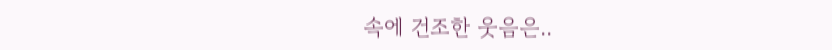속에 건조한 웃음은..